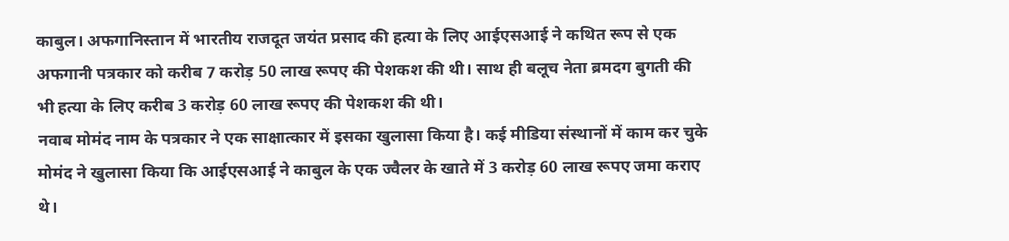काबुल। अफगानिस्तान में भारतीय राजदूत जयंत प्रसाद की हत्या के लिए आईएसआई ने कथित रूप से एक अफगानी पत्रकार को करीब 7 करोड़ 50 लाख रूपए की पेशकश की थी। साथ ही बलूच नेता ब्रमदग बुगती की भी हत्या के लिए करीब 3 करोड़ 60 लाख रूपए की पेशकश की थी।
नवाब मोमंद नाम के पत्रकार ने एक साक्षात्कार में इसका खुलासा किया है। कई मीडिया संस्थानों में काम कर चुके मोमंद ने खुलासा किया कि आईएसआई ने काबुल के एक ज्वैलर के खाते में 3 करोड़ 60 लाख रूपए जमा कराए थे।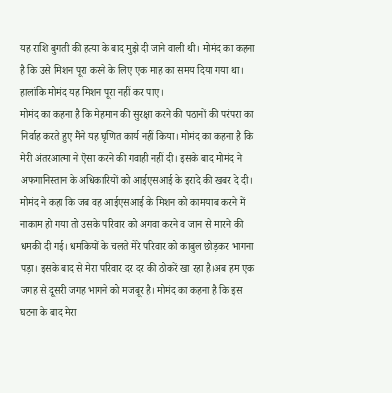यह राशि बुगती की हत्या के बाद मुझे दी जाने वाली थी। मोमंद का कहना है कि उसे मिशन पूरा करने के लिए एक माह का समय दिया गया था। हालांकि मोमंद यह मिशन पूरा नहीं कर पाए।
मोमंद का कहना है कि मेहमान की सुरक्षा करने की पठानों की परंपरा का निर्वाह करते हुए मैंने यह घृणित कार्य नहीं किया। मोमंद का कहना है कि मेरी अंतरआत्मा ने ऎसा करने की गवाही नहीं दी। इसके बाद मोमंद ने अफगानिस्तान के अधिकारियों को आईएसआई के इरादे की खबर दे दी।
मोमंद ने कहा कि जब वह आईएसआई के मिशन को कामयाब करने में नाकाम हो गया तो उसके परिवार को अगवा करने व जान से मारने की धमकी दी गई। धमकियों के चलते मेरे परिवार को काबुल छोड़कर भागना पड़ा। इसके बाद से मेरा परिवार दर दर की ठोकरें खा रहा है।अब हम एक जगह से दूसरी जगह भागने को मजबूर है। मोमंद का कहना है कि इस घटना के बाद मेरा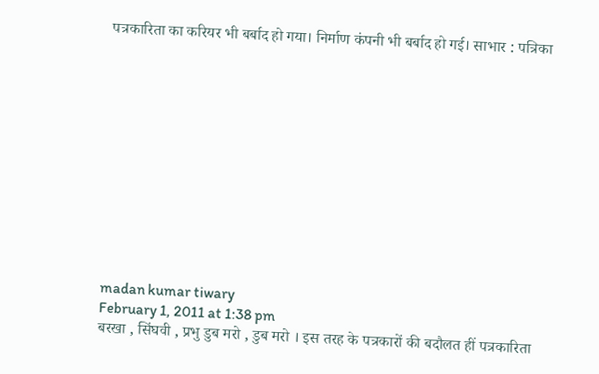पत्रकारिता का करियर भी बर्बाद हो गया। निर्माण कंपनी भी बर्बाद हो गई। साभार : पत्रिका












madan kumar tiwary
February 1, 2011 at 1:38 pm
बरखा , सिंघवी , प्रभु डुब मरो , डुब मरो । इस तरह के पत्रकारों की बदौलत हीं पत्रकारिता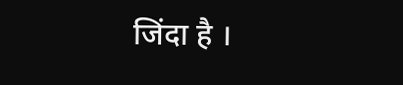जिंदा है ।